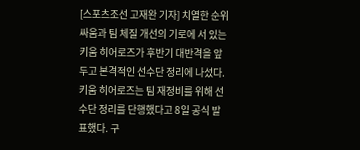[스포츠조선 고재완 기자] 치열한 순위 싸움과 팀 체질 개선의 기로에 서 있는 키움 히어로즈가 후반기 대반격을 앞두고 본격적인 선수단 정리에 나섰다.
키움 히어로즈는 팀 재정비를 위해 선수단 정리를 단행했다고 8일 공식 발표했다. 구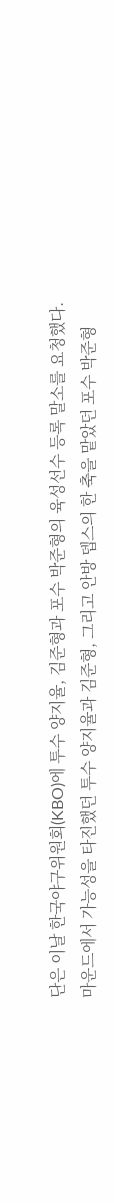단은 이날 한국야구위원회(KBO)에 투수 양지율, 김준형과 포수 박준형의 육성선수 등록 말소를 요청했다.
마운드에서 가능성을 타진했던 투수 양지율과 김준형, 그리고 안방 뎁스의 한 축을 맡았던 포수 박준형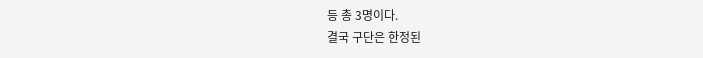등 총 3명이다.
결국 구단은 한정된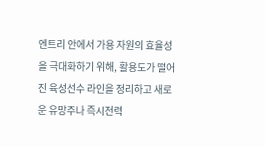엔트리 안에서 가용 자원의 효율성을 극대화하기 위해, 활용도가 떨어진 육성선수 라인을 정리하고 새로운 유망주나 즉시전력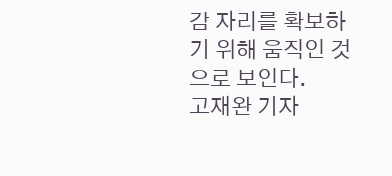감 자리를 확보하기 위해 움직인 것으로 보인다.
고재완 기자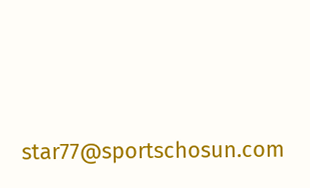star77@sportschosun.com